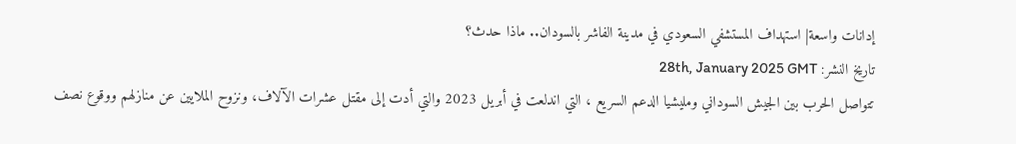إدانات واسعة| استهداف المستشفي السعودي في مدينة الفاشر بالسودان.. ماذا حدث؟
تاريخ النشر: 28th, January 2025 GMT
تتواصل الحرب بين الجيش السوداني ومليشيا الدعم السريع ، التي اندلعت في أبريل 2023 والتي أدت إلى مقتل عشرات الآلاف، ونزوح الملايين عن منازلهم ووقوع نصف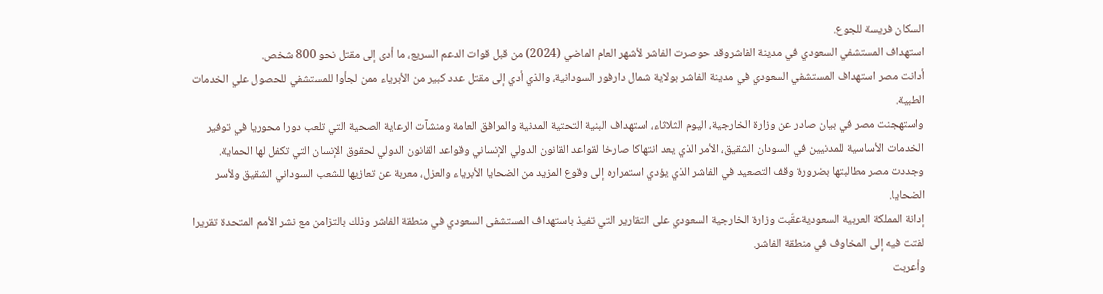السكان فريسة للجوع.
استهداف المستشفي السعودي في مدينة الفاشروقد حوصرت الفاشر لأشهر العام الماضي (2024) من قبل قوات الدعم السريع، ما أدى إلى مقتل نحو 800 شخص.
أدانت مصر استهداف المستشفي السعودي في مدينة الفاشر بولاية شمال دارفور السودانية، والذي أدي إلى مقتل عدد كبير من الأبرياء ممن لجأوا للمستشفي للحصول علي الخدمات الطبية.
واستهجنت مصر في بيان صادر عن وزارة الخارجية، اليوم الثلاثاء، استهداف البنية التحتية المدنية والمرافق العامة ومنشآت الرعاية الصحية التي تلعب دورا محوريا في توفير الخدمات الأساسية للمدنيين في السودان الشقيق، الأمر الذي يعد انتهاكا صارخا لقواعد القانون الدولي الإنساني وقواعد القانون الدولي لحقوق الإنسان التي تكفل لها الحماية.
وجددت مصر مطالبتها بضرورة وقف التصعيد في الفاشر الذي يؤدي استمراره إلى وقوع المزيد من الضحايا الأبرياء والعزل، معربة عن تعازيها للشعب السوداني الشقيق ولأسر الضحايا.
إدانة المملكة العربية السعوديةعقّبت وزارة الخارجية السعودي على التقارير التي تفيذ باستهداف المستشفى السعودي في منطقة الفاشر وذلك بالتزامن مع نشر الأمم المتحدة تقريرا لفتت فيه إلى المخاوف في منطقة الفاشر.
وأعربت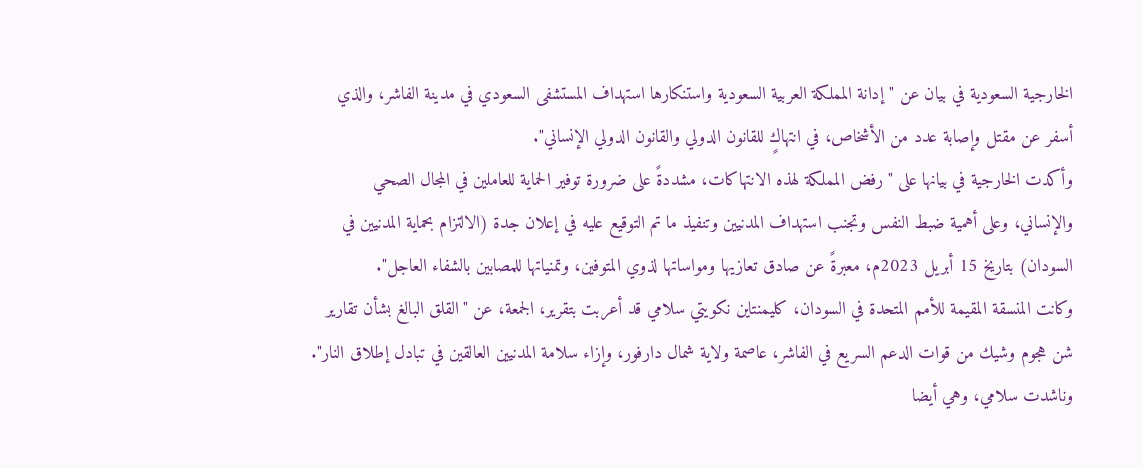الخارجية السعودية في بيان عن "إدانة المملكة العربية السعودية واستنكارها استهداف المستشفى السعودي في مدينة الفاشر، والذي أسفر عن مقتل وإصابة عدد من الأشخاص، في انتهاكٍ للقانون الدولي والقانون الدولي الإنساني".
وأكدت الخارجية في بيانها على "رفض المملكة لهذه الانتهاكات، مشددةً على ضرورة توفير الحماية للعاملين في المجال الصحي والإنساني، وعلى أهمية ضبط النفس وتجنب استهداف المدنيين وتنفيذ ما تم التوقيع عليه في إعلان جدة (الالتزام بحماية المدنيين في السودان) بتاريخ 15 أبريل 2023م، معبرةً عن صادق تعازيها ومواساتها لذوي المتوفين، وتمنياتها للمصابين بالشفاء العاجل".
وكانت المنسقة المقيمة للأمم المتحدة في السودان، كليمنتاين نكويتي سلامي قد أعربت بتقرير، الجمعة، عن "القلق البالغ بشأن تقارير شن هجوم وشيك من قوات الدعم السريع في الفاشر، عاصمة ولاية شمال دارفور، وإزاء سلامة المدنيين العالقين في تبادل إطلاق النار".
وناشدت سلامي، وهي أيضا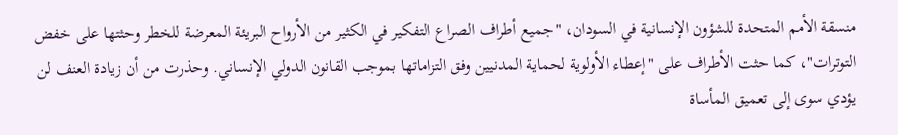منسقة الأمم المتحدة للشؤون الإنسانية في السودان، "جميع أطراف الصراع التفكير في الكثير من الأرواح البريئة المعرضة للخطر وحثتها على خفض التوترات"، كما حثت الأطراف على "إعطاء الأولوية لحماية المدنيين وفق التزاماتها بموجب القانون الدولي الإنساني. وحذرت من أن زيادة العنف لن يؤدي سوى إلى تعميق المأساة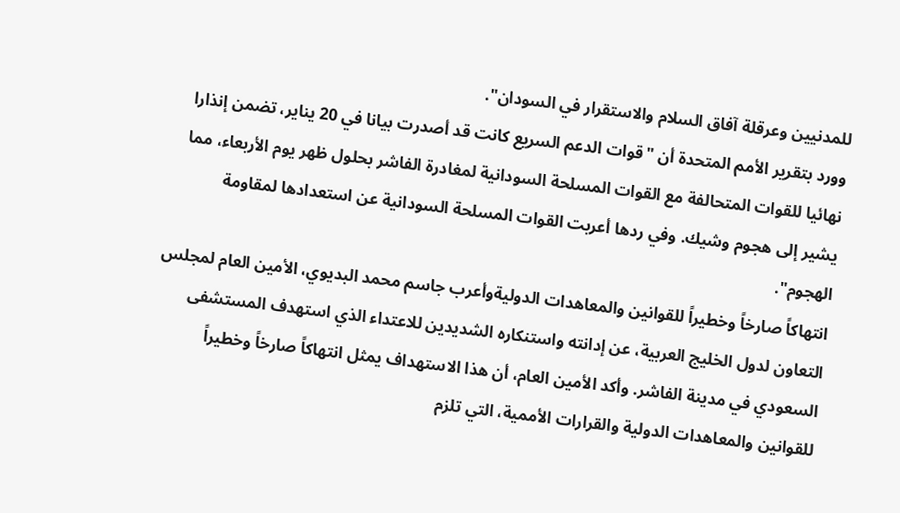للمدنيين وعرقلة آفاق السلام والاستقرار في السودان".
وورد بتقرير الأمم المتحدة أن "قوات الدعم السريع كانت قد أصدرت بيانا في 20 يناير، تضمن إنذارا نهائيا للقوات المتحالفة مع القوات المسلحة السودانية لمغادرة الفاشر بحلول ظهر يوم الأربعاء، مما يشير إلى هجوم وشيك. وفي ردها أعربت القوات المسلحة السودانية عن استعدادها لمقاومة الهجوم".
انتهاكاً صارخاً وخطيراً للقوانين والمعاهدات الدوليةوأعرب جاسم محمد البديوي، الأمين العام لمجلس التعاون لدول الخليج العربية، عن إدانته واستنكاره الشديدين للاعتداء الذي استهدف المستشفى السعودي في مدينة الفاشر. وأكد الأمين العام، أن هذا الاستهداف يمثل انتهاكاً صارخاً وخطيراً للقوانين والمعاهدات الدولية والقرارات الأممية، التي تلزم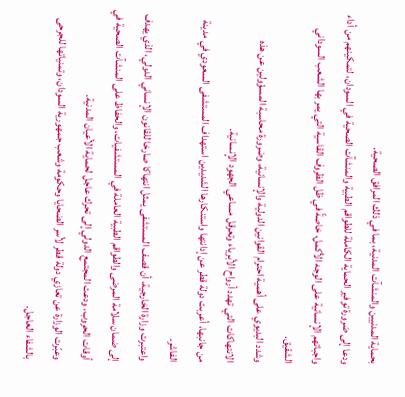بحماية المدنيين والمنشآت المدنية، بما في ذلك المرافق الصحية.
ودعا إلى ضرورة توفير الحماية الكاملة للطواقم الطبية والمنشآت الصحية في السودان، لتمكينهم من أداء واجباتهم الإنسانية على الوجه الأكمل، خاصةً في ظل الظروف القاسية التي يمر بها الشعب السوداني الشقيق.
وشدد البديوي على أهمية احترام القوانين الدولية والإنسانية، وضرورة محاسبة المسؤولين عن هذه الانتهاكات التي تهدد أرواح الأبرياء وتعرقل مساعي الجهود الإنسانية.
من جانبها، أعربت دولة قطر عن إدانتها واستنكارها الشديدين استهداف المستشفى السعودي في مدينة الفاشر.
واعتبرت وزارة الخارجية، أن قصف المستشفى يمثل انتهاكا صارخا للقانون الإنساني الدولي، الذي يهدف إلى ضمان سلامة المرضى والطواقم الطبية العاملة في المستشفيات، والحفاظ على المنشآت الصحية في أوقات الحروب، ودعت المجتمع الدولي إلى تحرك عاجل لحماية الأعيان المدنية.
وعبّرت الوزارة عن تعازي دولة قطر لأسر الضحايا وحكومة وشعب جمهورية السودان، وتمنياتها للجرحى بالشفاء العاجل.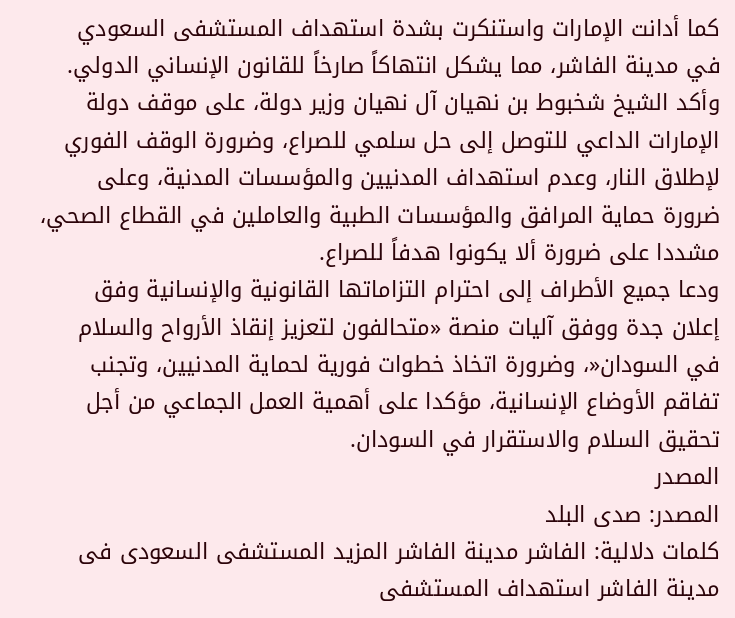كما أدانت الإمارات واستنكرت بشدة استهداف المستشفى السعودي في مدينة الفاشر، مما يشكل انتهاكاً صارخاً للقانون الإنساني الدولي.
وأكد الشيخ شخبوط بن نهيان آل نهيان وزير دولة، على موقف دولة الإمارات الداعي للتوصل إلى حل سلمي للصراع، وضرورة الوقف الفوري لإطلاق النار، وعدم استهداف المدنيين والمؤسسات المدنية، وعلى ضرورة حماية المرافق والمؤسسات الطبية والعاملين في القطاع الصحي، مشددا على ضرورة ألا يكونوا هدفاً للصراع.
ودعا جميع الأطراف إلى احترام التزاماتها القانونية والإنسانية وفق إعلان جدة ووفق آليات منصة «متحالفون لتعزيز إنقاذ الأرواح والسلام في السودان«، وضرورة اتخاذ خطوات فورية لحماية المدنيين، وتجنب تفاقم الأوضاع الإنسانية، مؤكدا على أهمية العمل الجماعي من أجل تحقيق السلام والاستقرار في السودان.
المصدر
المصدر: صدى البلد
كلمات دلالية: الفاشر مدينة الفاشر المزيد المستشفى السعودی فی مدینة الفاشر استهداف المستشفى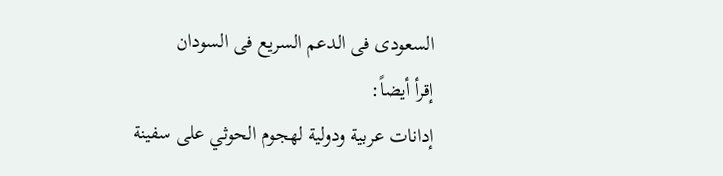السعودی فی الدعم السریع فی السودان
إقرأ أيضاً:
إدانات عربية ودولية لهجوم الحوثي على سفينة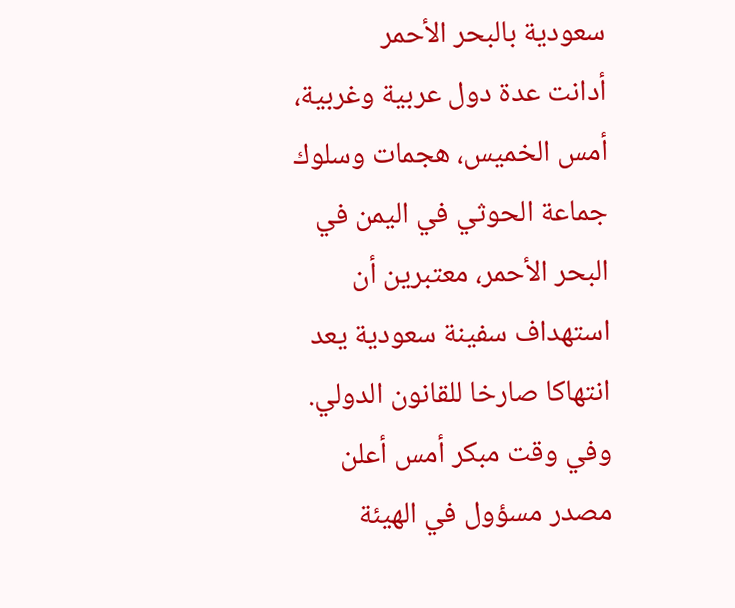سعودية بالبحر الأحمر
أدانت عدة دول عربية وغربية، أمس الخميس، هجمات وسلوك جماعة الحوثي في اليمن في البحر الأحمر، معتبرين أن استهداف سفينة سعودية يعد انتهاكا صارخا للقانون الدولي. وفي وقت مبكر أمس أعلن مصدر مسؤول في الهيئة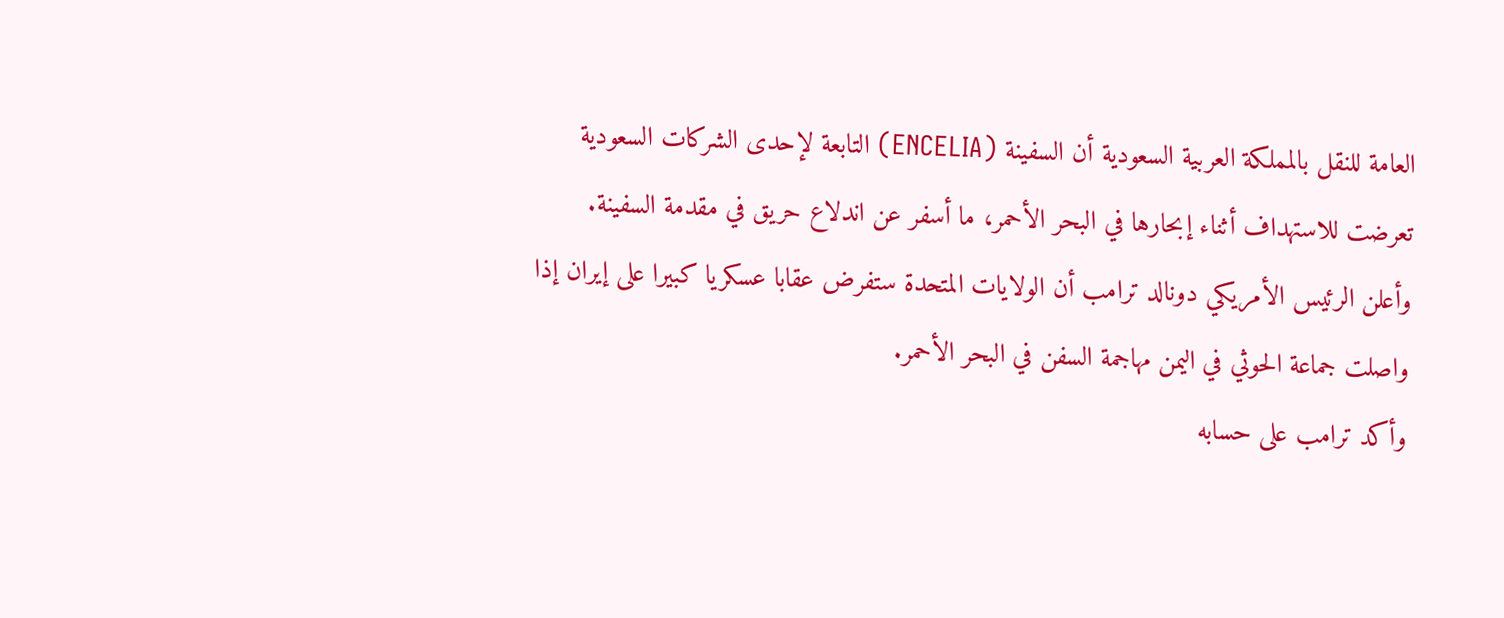العامة للنقل بالمملكة العربية السعودية أن السفينة (ENCELIA) التابعة لإحدى الشركات السعودية تعرضت للاستهداف أثناء إبحارها في البحر الأحمر، ما أسفر عن اندلاع حريق في مقدمة السفينة.
وأعلن الرئيس الأمريكي دونالد ترامب أن الولايات المتحدة ستفرض عقابا عسكريا كبيرا على إيران إذا واصلت جماعة الحوثي في اليمن مهاجمة السفن في البحر الأحمر.
وأكد ترامب على حسابه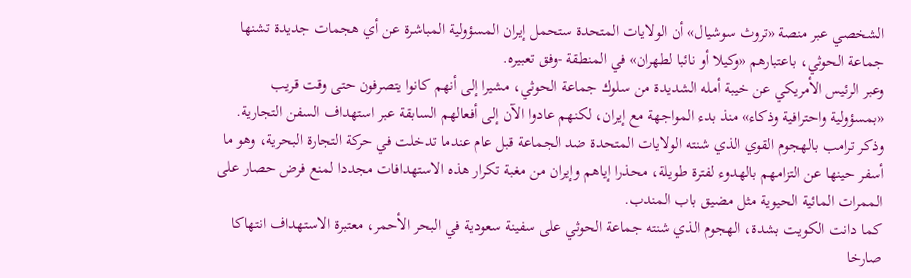الشخصي عبر منصة «تروث سوشيال» أن الولايات المتحدة ستحمل إيران المسؤولية المباشرة عن أي هجمات جديدة تشنها جماعة الحوثي، باعتبارهم «وكيلا أو نائبا لطهران» في المنطقة -وفق تعبيره.
وعبر الرئيس الأمريكي عن خيبة أمله الشديدة من سلوك جماعة الحوثي، مشيرا إلى أنهم كانوا يتصرفون حتى وقت قريب «بمسؤولية واحترافية وذكاء» منذ بدء المواجهة مع إيران، لكنهم عادوا الآن إلى أفعالهم السابقة عبر استهداف السفن التجارية.
وذكر ترامب بالهجوم القوي الذي شنته الولايات المتحدة ضد الجماعة قبل عام عندما تدخلت في حركة التجارة البحرية، وهو ما أسفر حينها عن التزامهم بالهدوء لفترة طويلة، محذرا إياهم وإيران من مغبة تكرار هذه الاستهدافات مجددا لمنع فرض حصار على الممرات المائية الحيوية مثل مضيق باب المندب.
كما دانت الكويت بشدة، الهجوم الذي شنته جماعة الحوثي على سفينة سعودية في البحر الأحمر، معتبرة الاستهداف انتهاكا صارخا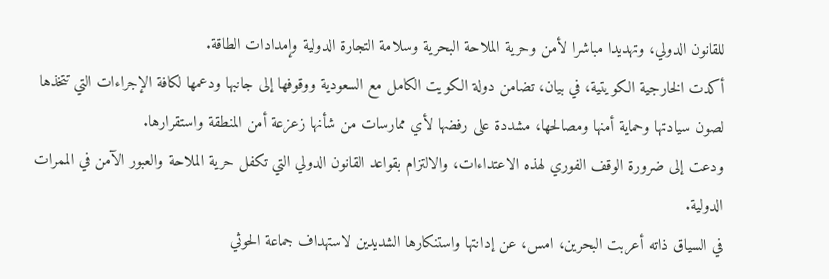للقانون الدولي، وتهديدا مباشرا لأمن وحرية الملاحة البحرية وسلامة التجارة الدولية وإمدادات الطاقة.
أكدت الخارجية الكويتية، في بيان، تضامن دولة الكويت الكامل مع السعودية ووقوفها إلى جانبها ودعمها لكافة الإجراءات التي تتخذها لصون سيادتها وحماية أمنها ومصالحها، مشددة على رفضها لأي ممارسات من شأنها زعزعة أمن المنطقة واستقرارها.
ودعت إلى ضرورة الوقف الفوري لهذه الاعتداءات، والالتزام بقواعد القانون الدولي التي تكفل حرية الملاحة والعبور الآمن في الممرات الدولية.
في السياق ذاته أعربت البحرين، امس، عن إدانتها واستنكارها الشديدين لاستهداف جماعة الحوثي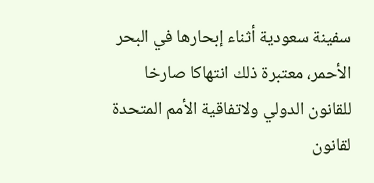سفينة سعودية أثناء إبحارها في البحر الأحمر، معتبرة ذلك انتهاكا صارخا للقانون الدولي ولاتفاقية الأمم المتحدة لقانون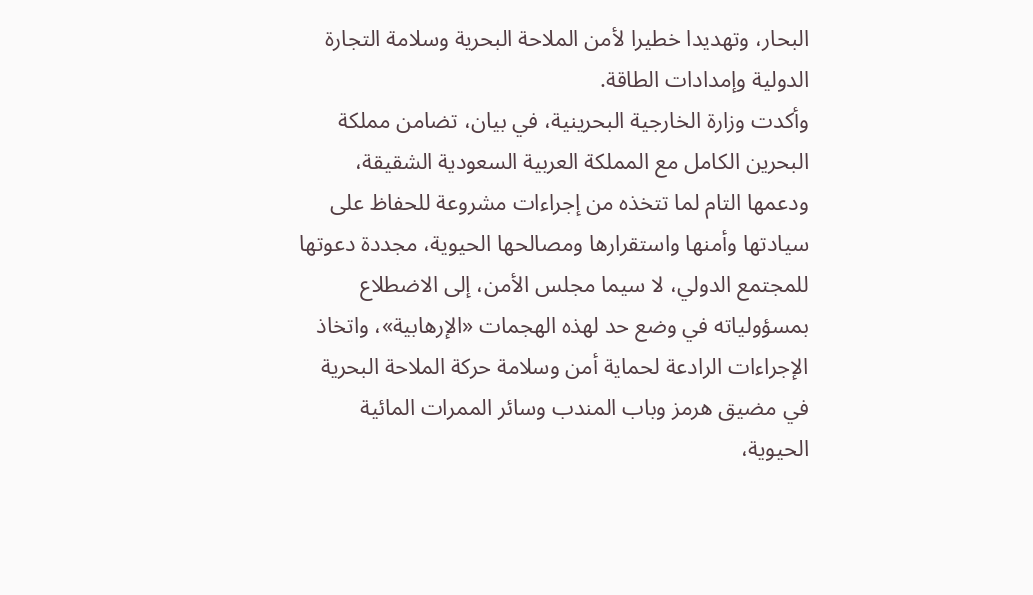البحار، وتهديدا خطيرا لأمن الملاحة البحرية وسلامة التجارة الدولية وإمدادات الطاقة.
وأكدت وزارة الخارجية البحرينية، في بيان، تضامن مملكة البحرين الكامل مع المملكة العربية السعودية الشقيقة، ودعمها التام لما تتخذه من إجراءات مشروعة للحفاظ على سيادتها وأمنها واستقرارها ومصالحها الحيوية، مجددة دعوتها للمجتمع الدولي، لا سيما مجلس الأمن، إلى الاضطلاع بمسؤولياته في وضع حد لهذه الهجمات «الإرهابية»، واتخاذ الإجراءات الرادعة لحماية أمن وسلامة حركة الملاحة البحرية في مضيق هرمز وباب المندب وسائر الممرات المائية الحيوية،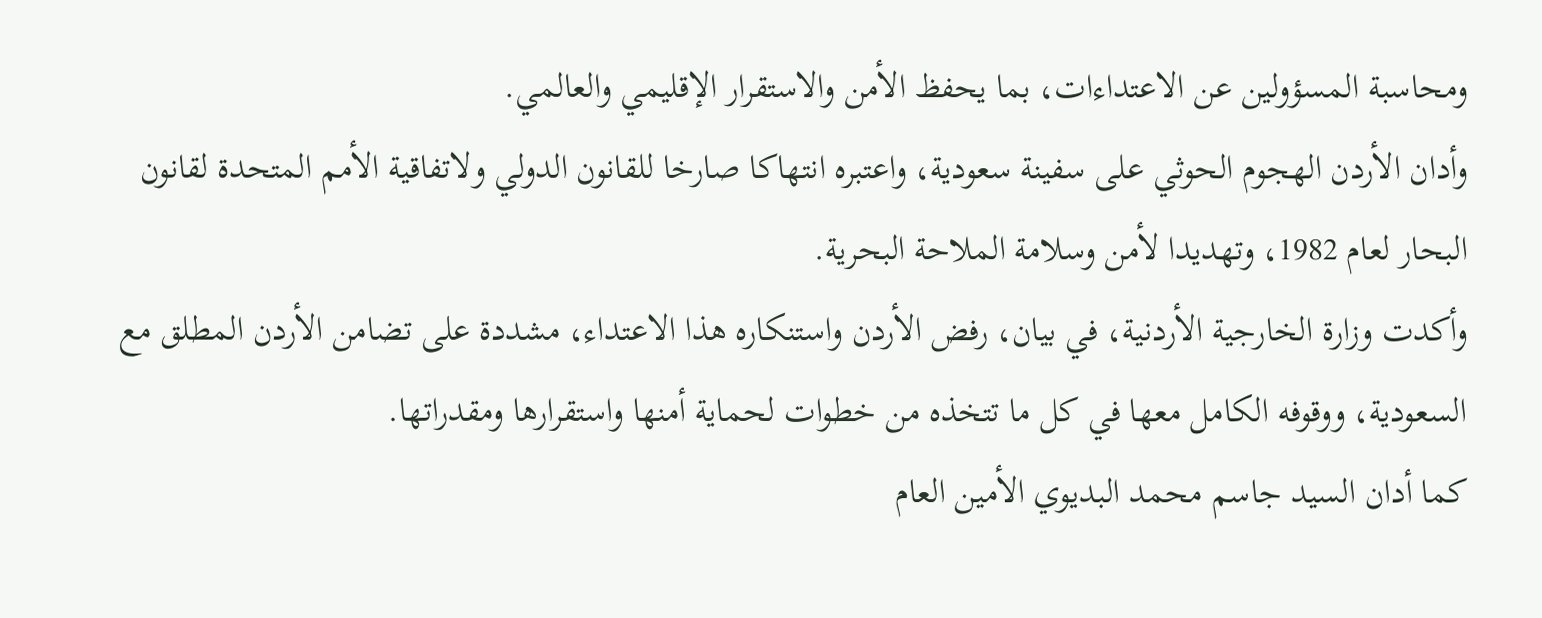ومحاسبة المسؤولين عن الاعتداءات، بما يحفظ الأمن والاستقرار الإقليمي والعالمي.
وأدان الأردن الهجوم الحوثي على سفينة سعودية، واعتبره انتهاكا صارخا للقانون الدولي ولاتفاقية الأمم المتحدة لقانون البحار لعام 1982، وتهديدا لأمن وسلامة الملاحة البحرية.
وأكدت وزارة الخارجية الأردنية، في بيان، رفض الأردن واستنكاره هذا الاعتداء، مشددة على تضامن الأردن المطلق مع السعودية، ووقوفه الكامل معها في كل ما تتخذه من خطوات لحماية أمنها واستقرارها ومقدراتها.
كما أدان السيد جاسم محمد البديوي الأمين العام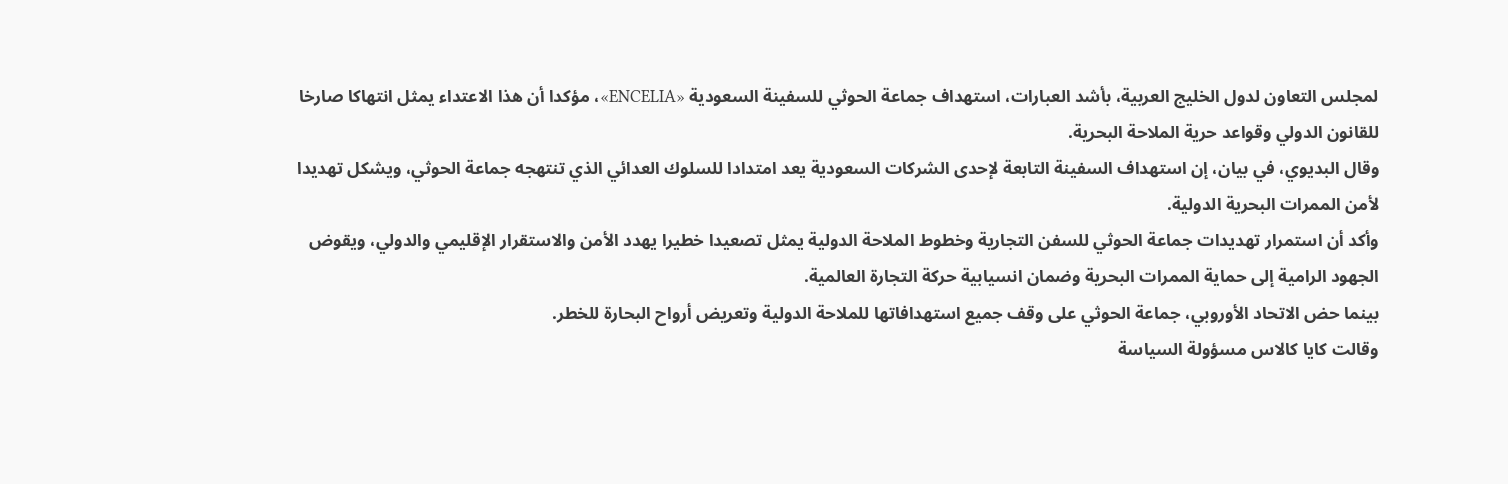لمجلس التعاون لدول الخليج العربية، بأشد العبارات، استهداف جماعة الحوثي للسفينة السعودية «ENCELIA»، مؤكدا أن هذا الاعتداء يمثل انتهاكا صارخا للقانون الدولي وقواعد حرية الملاحة البحرية.
وقال البديوي، في بيان، إن استهداف السفينة التابعة لإحدى الشركات السعودية يعد امتدادا للسلوك العدائي الذي تنتهجه جماعة الحوثي، ويشكل تهديدا لأمن الممرات البحرية الدولية.
وأكد أن استمرار تهديدات جماعة الحوثي للسفن التجارية وخطوط الملاحة الدولية يمثل تصعيدا خطيرا يهدد الأمن والاستقرار الإقليمي والدولي، ويقوض الجهود الرامية إلى حماية الممرات البحرية وضمان انسيابية حركة التجارة العالمية.
بينما حض الاتحاد الأوروبي، جماعة الحوثي على وقف جميع استهدافاتها للملاحة الدولية وتعريض أرواح البحارة للخطر.
وقالت كايا كالاس مسؤولة السياسة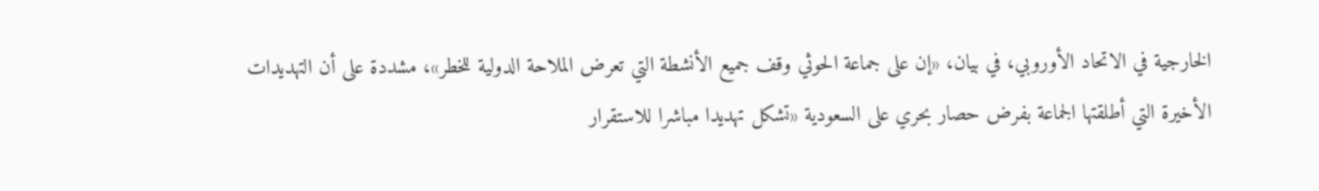الخارجية في الاتحاد الأوروبي، في بيان، «إن على جماعة الحوثي وقف جميع الأنشطة التي تعرض الملاحة الدولية للخطر»، مشددة على أن التهديدات الأخيرة التي أطلقتها الجماعة بفرض حصار بحري على السعودية «تشكل تهديدا مباشرا للاستقرار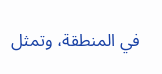في المنطقة، وتمثل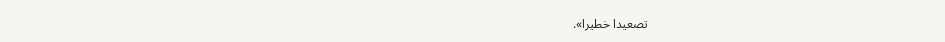تصعيدا خطيرا».